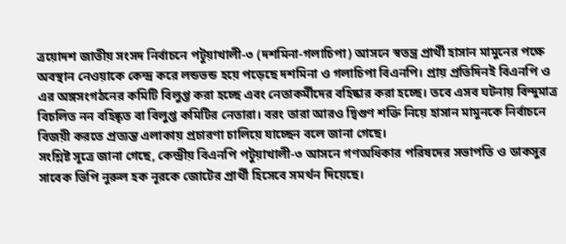ত্রয়োদশ জাতীয় সংসদ নির্বাচনে পটুয়াখালী-৩ (দশমিনা-গলাচিপা) আসনে স্বতন্ত্র প্রার্থী হাসান মামুনের পক্ষে অবস্থান নেওয়াকে কেন্দ্র করে লন্ডভন্ড হয়ে পড়েছে দশমিনা ও গলাচিপা বিএনপি। প্রায় প্রতিদিনই বিএনপি ও এর অঙ্গসংগঠনের কমিটি বিলুপ্ত করা হচ্ছে এবং নেতাকর্মীদের বহিষ্কার করা হচ্ছে। তবে এসব ঘটনায় বিন্দুমাত্র বিচলিত নন বহিষ্কৃত বা বিলুপ্ত কমিটির নেতারা। বরং তারা আরও দ্বিগুণ শক্তি নিয়ে হাসান মামুনকে নির্বাচনে বিজয়ী করতে প্রত্যন্ত এলাকায় প্রচারণা চালিয়ে যাচ্ছেন বলে জানা গেছে।
সংশ্লিষ্ট সূত্রে জানা গেছে, কেন্দ্রীয় বিএনপি পটুয়াখালী-৩ আসনে গণঅধিকার পরিষদের সভাপতি ও ডাকসুর সাবেক ভিপি নুরুল হক নূরকে জোটের প্রার্থী হিসেবে সমর্থন দিয়েছে।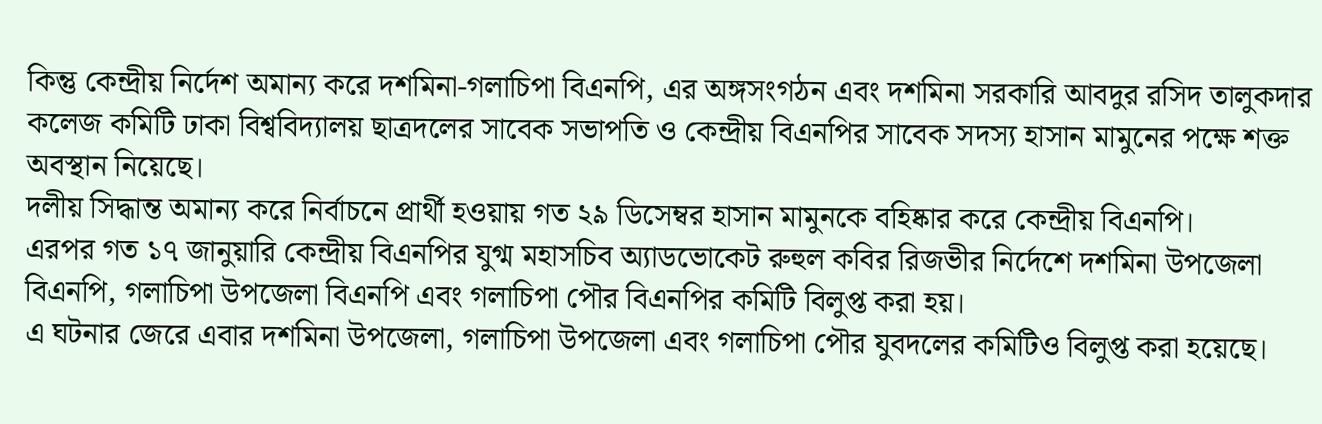কিন্তু কেন্দ্রীয় নির্দেশ অমান্য করে দশমিনা-গলাচিপা বিএনপি, এর অঙ্গসংগঠন এবং দশমিনা সরকারি আবদুর রসিদ তালুকদার কলেজ কমিটি ঢাকা বিশ্ববিদ্যালয় ছাত্রদলের সাবেক সভাপতি ও কেন্দ্রীয় বিএনপির সাবেক সদস্য হাসান মামুনের পক্ষে শক্ত অবস্থান নিয়েছে।
দলীয় সিদ্ধান্ত অমান্য করে নির্বাচনে প্রার্থী হওয়ায় গত ২৯ ডিসেম্বর হাসান মামুনকে বহিষ্কার করে কেন্দ্রীয় বিএনপি।
এরপর গত ১৭ জানুয়ারি কেন্দ্রীয় বিএনপির যুগ্ম মহাসচিব অ্যাডভোকেট রুহুল কবির রিজভীর নির্দেশে দশমিনা উপজেলা বিএনপি, গলাচিপা উপজেলা বিএনপি এবং গলাচিপা পৌর বিএনপির কমিটি বিলুপ্ত করা হয়।
এ ঘটনার জেরে এবার দশমিনা উপজেলা, গলাচিপা উপজেলা এবং গলাচিপা পৌর যুবদলের কমিটিও বিলুপ্ত করা হয়েছে।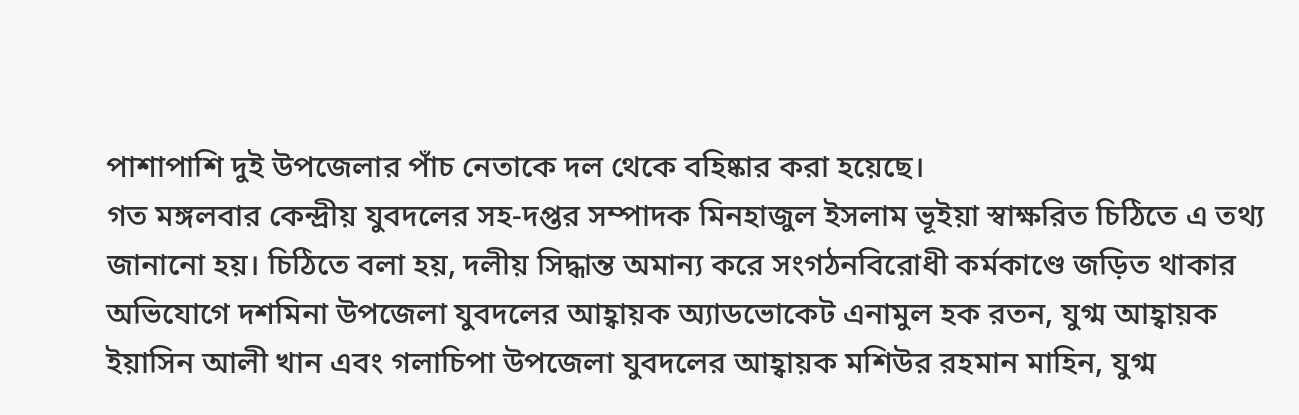পাশাপাশি দুই উপজেলার পাঁচ নেতাকে দল থেকে বহিষ্কার করা হয়েছে।
গত মঙ্গলবার কেন্দ্রীয় যুবদলের সহ-দপ্তর সম্পাদক মিনহাজুল ইসলাম ভূইয়া স্বাক্ষরিত চিঠিতে এ তথ্য জানানো হয়। চিঠিতে বলা হয়, দলীয় সিদ্ধান্ত অমান্য করে সংগঠনবিরোধী কর্মকাণ্ডে জড়িত থাকার অভিযোগে দশমিনা উপজেলা যুবদলের আহ্বায়ক অ্যাডভোকেট এনামুল হক রতন, যুগ্ম আহ্বায়ক ইয়াসিন আলী খান এবং গলাচিপা উপজেলা যুবদলের আহ্বায়ক মশিউর রহমান মাহিন, যুগ্ম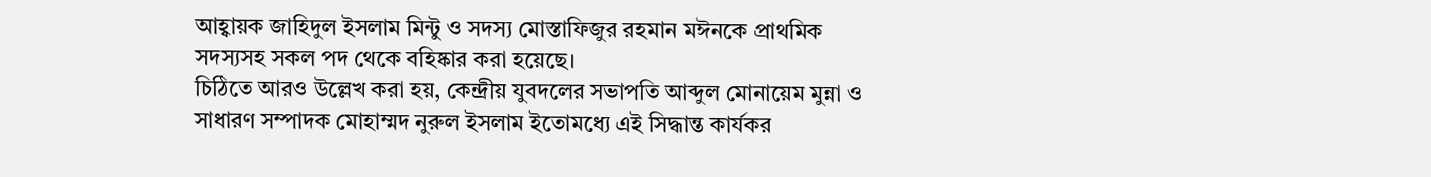আহ্বায়ক জাহিদুল ইসলাম মিন্টু ও সদস্য মোস্তাফিজুর রহমান মঈনকে প্রাথমিক সদস্যসহ সকল পদ থেকে বহিষ্কার করা হয়েছে।
চিঠিতে আরও উল্লেখ করা হয়, কেন্দ্রীয় যুবদলের সভাপতি আব্দুল মোনায়েম মুন্না ও সাধারণ সম্পাদক মোহাম্মদ নুরুল ইসলাম ইতোমধ্যে এই সিদ্ধান্ত কার্যকর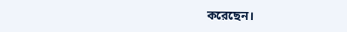করেছেন।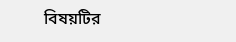বিষয়টির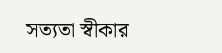সত্যতা স্বীকার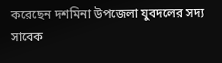করেছেন দশমিনা উপজেলা যুবদলের সদ্য সাবেক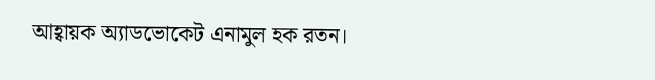আহ্বায়ক অ্যাডভোকেট এনামুল হক রতন।